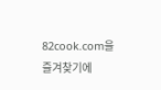82cook.com을 즐겨찾기에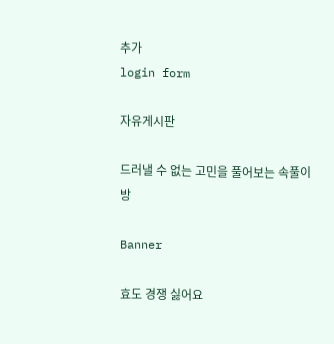추가
login form

자유게시판

드러낼 수 없는 고민을 풀어보는 속풀이방

Banner

효도 경쟁 싫어요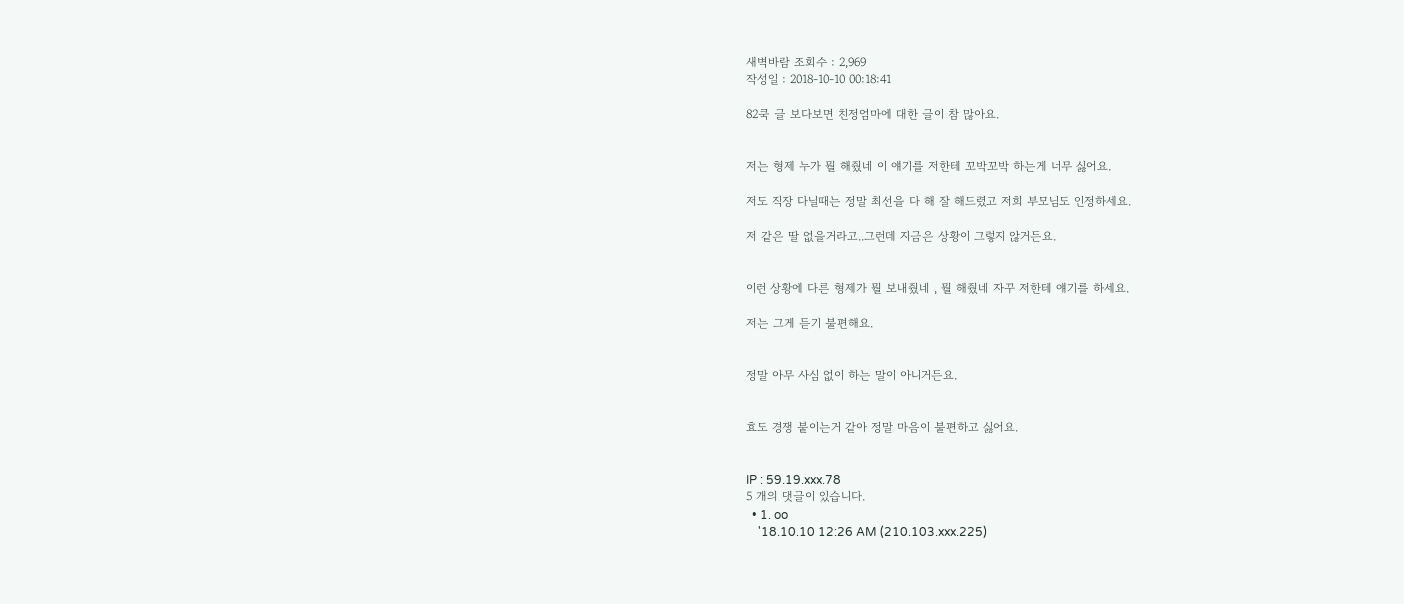새벽바람 조회수 : 2,969
작성일 : 2018-10-10 00:18:41

82쿡 글 보다보면 친정엄마에 대한 글이 참 많아요.


저는 형제 누가 뭘 해줬네 이 얘기를 저한테 꼬박꼬박 하는게 너무 싫어요.

저도 직장 다닐때는 정말 최선을 다 해 잘 해드렸고 저희 부모님도 인정하세요.

저 같은 딸 없을거라고..그런데 지금은 상황이 그렇지 않거든요.


이런 상황에 다른 형제가 뭘 보내줬네 , 뭘 해줬네 자꾸 저한테 얘기를 하세요.

저는 그게 듣기 불편해요.


정말 아무 사심 없이 하는 말이 아니거든요.


효도 경쟁 붙이는거 같아 정말 마음이 불편하고 싫어요.


IP : 59.19.xxx.78
5 개의 댓글이 있습니다.
  • 1. oo
    '18.10.10 12:26 AM (210.103.xxx.225)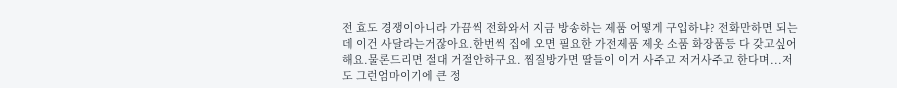전 효도 경쟁이아니라 가끔씩 전화와서 지금 방송하는 제품 어떻게 구입하냐? 전화만하면 되는데 이건 사달라는거잖아요.한번씩 집에 오면 필요한 가전제품 제옷 소품 화장품등 다 갖고싶어해요.물론드리면 절대 거절안하구요. 찜질방가면 딸들이 이거 사주고 저거사주고 한다며...저도 그런엄마이기에 큰 정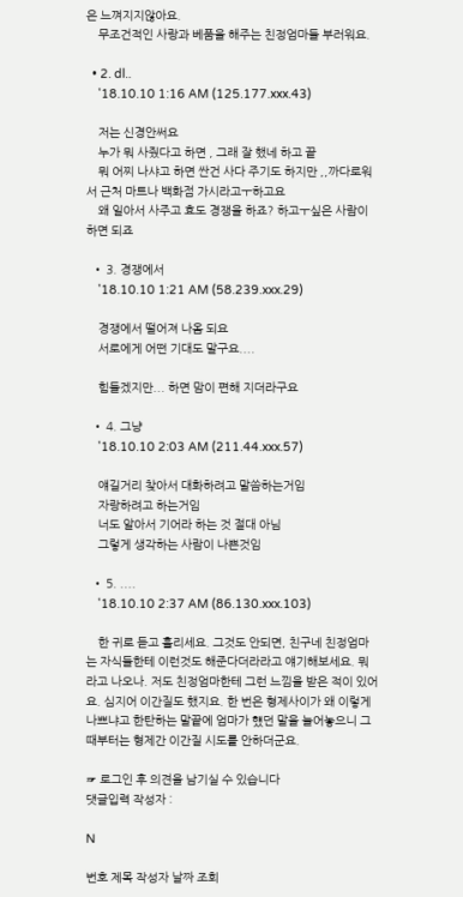은 느껴지지않아요.
    무조건적인 사랑과 베품을 해주는 친정엄마들 부러워요.

  • 2. dl..
    '18.10.10 1:16 AM (125.177.xxx.43)

    저는 신경안써요
    누가 뭐 사줬다고 하면 , 그래 잘 했네 하고 끝
    뭐 어찌 나샤고 하면 싼건 사다 주기도 하지만 ,,까다로워서 근처 마트나 백화점 가시라고ㅜ하고요
    왜 일아서 사주고 효도 경쟁을 하죠? 하고ㅜ싶은 사람이 하면 되죠

  • 3. 경쟁에서
    '18.10.10 1:21 AM (58.239.xxx.29)

    경쟁에서 떨어져 나옴 되요
    서로에게 어떤 기대도 말구요....

    힘들겠지만... 하면 맘이 편해 지더라구요

  • 4. 그냥
    '18.10.10 2:03 AM (211.44.xxx.57)

    얘길거리 찾아서 대화하려고 말씀하는거임
    자랑하려고 하는거임
    너도 알아서 기어라 하는 것 절대 아님
    그렇게 생각하는 사람이 나쁜것임

  • 5. ....
    '18.10.10 2:37 AM (86.130.xxx.103)

    한 귀로 듣고 흘리세요. 그것도 안되면, 친구네 친정엄마는 자식들한테 이런것도 해준다더라라고 얘기해보세요. 뭐라고 나오나. 저도 친정엄마한테 그런 느낌을 받은 적이 있어요. 심지어 이간질도 했지요. 한 번은 형제사이가 왜 이렇게 나쁘냐고 한탄하는 말끝에 엄마가 헀던 말을 늘어놓으니 그때부터는 형제간 이간질 시도를 안하더군요.

☞ 로그인 후 의견을 남기실 수 있습니다
댓글입력 작성자 :

N

번호 제목 작성자 날짜 조회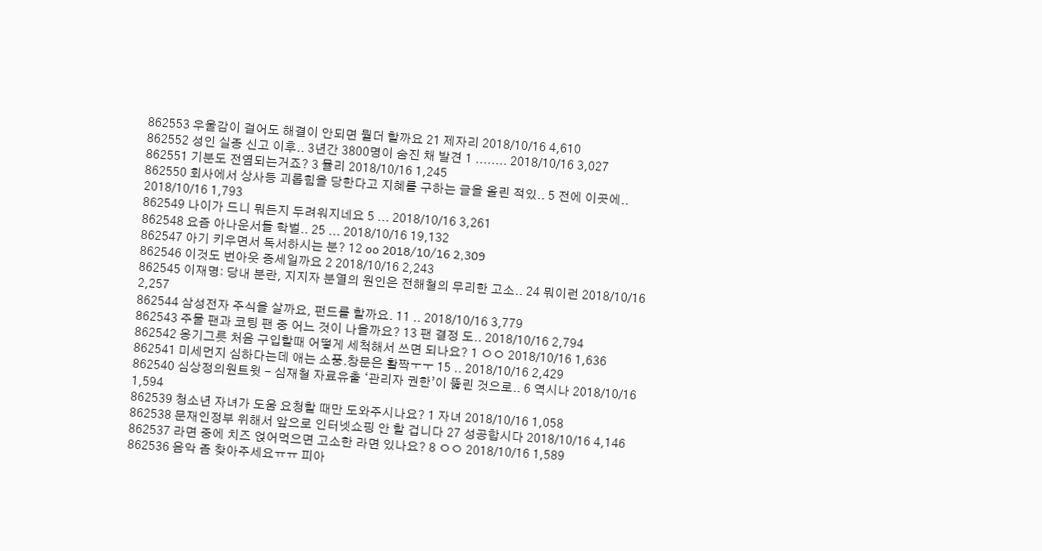862553 우울감이 걸어도 해결이 안되면 뭘더 할까요 21 제자리 2018/10/16 4,610
862552 성인 실종 신고 이후.. 3년간 3800명이 숨진 채 발견 1 ........ 2018/10/16 3,027
862551 기분도 전염되는거죠? 3 뮬리 2018/10/16 1,245
862550 회사에서 상사등 괴롭힘을 당한다고 지혜를 구하는 글을 올린 적있.. 5 전에 이곳에.. 2018/10/16 1,793
862549 나이가 드니 뭐든지 두려워지네요 5 ... 2018/10/16 3,261
862548 요즘 아나운서들 학벌.. 25 ... 2018/10/16 19,132
862547 아기 키우면서 독서하시는 분? 12 oo 2018/10/16 2,309
862546 이것도 번아웃 증세일까요 2 2018/10/16 2,243
862545 이재명: 당내 분란, 지지자 분열의 원인은 전해철의 무리한 고소.. 24 뭐이런 2018/10/16 2,257
862544 삼성전자 주식을 살까요, 펀드를 할까요. 11 .. 2018/10/16 3,779
862543 주물 팬과 코팅 팬 중 어느 것이 나을까요? 13 팬 결정 도.. 2018/10/16 2,794
862542 옹기그릇 처음 구입할때 어떻게 세척해서 쓰면 되나요? 1 ㅇㅇ 2018/10/16 1,636
862541 미세먼지 심하다는데 애는 소풍.창문은 활짝ㅜㅜ 15 .. 2018/10/16 2,429
862540 심상정의원트윗 - 심재철 자료유출 ‘관리자 권한’이 뚫린 것으로.. 6 역시나 2018/10/16 1,594
862539 청소년 자녀가 도움 요청할 때만 도와주시나요? 1 자녀 2018/10/16 1,058
862538 문재인정부 위해서 앞으로 인터넷쇼핑 안 할 겁니다 27 성공합시다 2018/10/16 4,146
862537 라면 중에 치즈 얹어먹으면 고소한 라면 있나요? 8 ㅇㅇ 2018/10/16 1,589
862536 음악 좀 찾아주세요ㅠㅠ 피아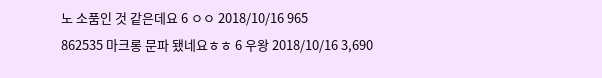노 소품인 것 같은데요 6 ㅇㅇ 2018/10/16 965
862535 마크롱 문파 됐네요ㅎㅎ 6 우왕 2018/10/16 3,690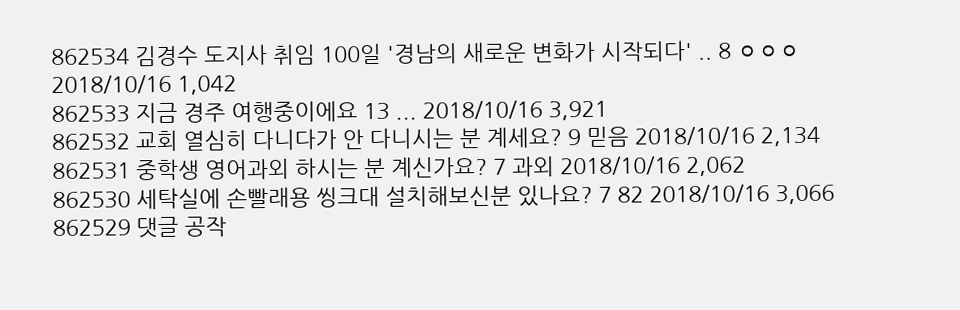862534 김경수 도지사 취임 100일 '경남의 새로운 변화가 시작되다' .. 8 ㅇㅇㅇ 2018/10/16 1,042
862533 지금 경주 여행중이에요 13 ... 2018/10/16 3,921
862532 교회 열심히 다니다가 안 다니시는 분 계세요? 9 믿음 2018/10/16 2,134
862531 중학생 영어과외 하시는 분 계신가요? 7 과외 2018/10/16 2,062
862530 세탁실에 손빨래용 씽크대 설치해보신분 있나요? 7 82 2018/10/16 3,066
862529 댓글 공작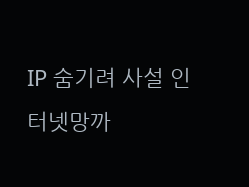IP 숨기려 사설 인터넷망까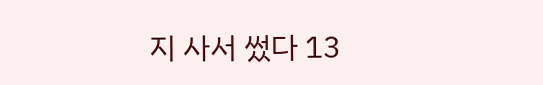지 사서 썼다 13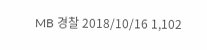MB 경찰 2018/10/16 1,102